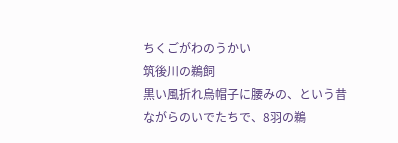ちくごがわのうかい
筑後川の鵜飼
黒い風折れ烏帽子に腰みの、という昔ながらのいでたちで、8羽の鵜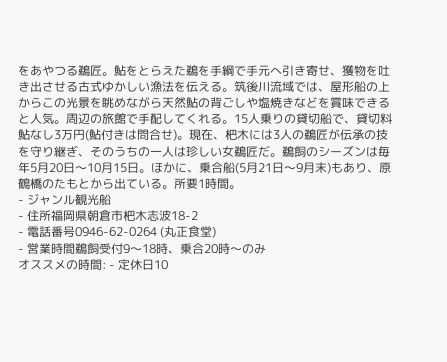をあやつる鵜匠。鮎をとらえた鵜を手綱で手元へ引き寄せ、獲物を吐き出させる古式ゆかしい漁法を伝える。筑後川流域では、屋形船の上からこの光景を眺めながら天然鮎の背ごしや塩焼きなどを賞味できると人気。周辺の旅館で手配してくれる。15人乗りの貸切船で、貸切料鮎なし3万円(鮎付きは問合せ)。現在、杷木には3人の鵜匠が伝承の技を守り継ぎ、そのうちの一人は珍しい女鵜匠だ。鵜飼のシーズンは毎年5月20日〜10月15日。ほかに、乗合船(5月21日〜9月末)もあり、原鶴橋のたもとから出ている。所要1時間。
- ジャンル観光船
- 住所福岡県朝倉市杷木志波18-2
- 電話番号0946-62-0264 (丸正食堂)
- 営業時間鵜飼受付9〜18時、乗合20時〜のみ
オススメの時間: - 定休日10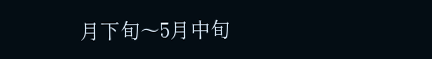月下旬〜5月中旬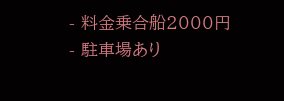- 料金乗合船2000円
- 駐車場あり